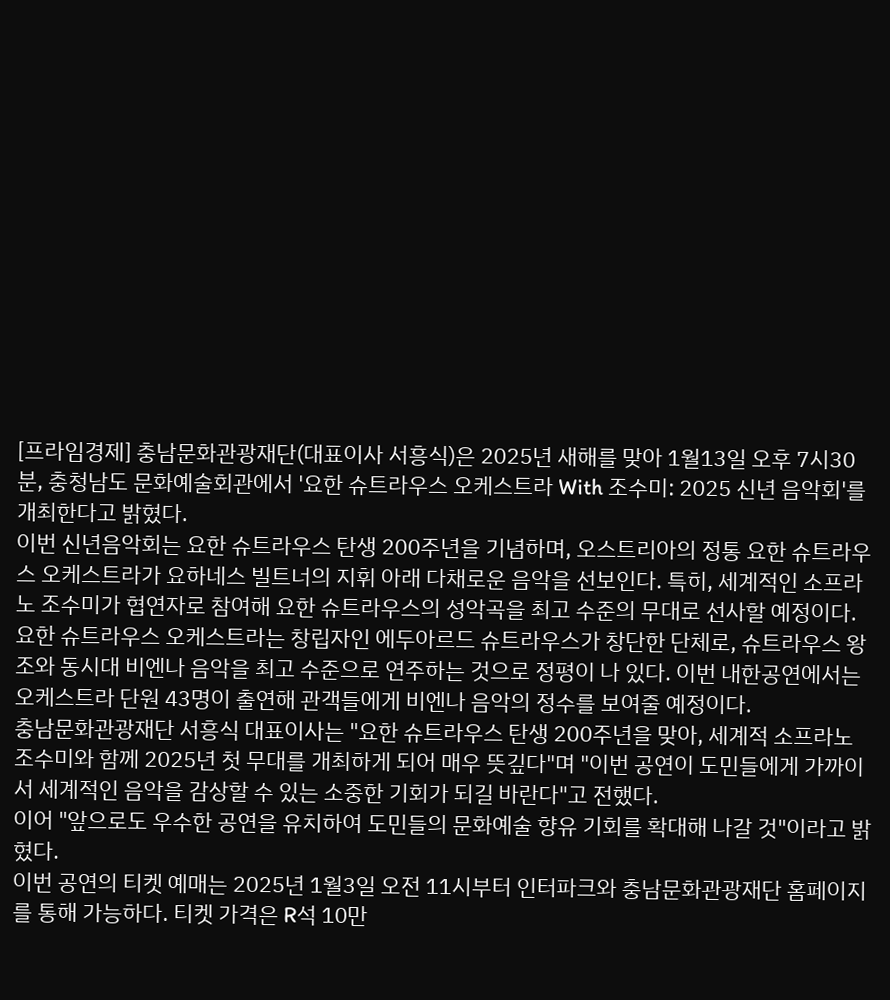[프라임경제] 충남문화관광재단(대표이사 서흥식)은 2025년 새해를 맞아 1월13일 오후 7시30분, 충청남도 문화예술회관에서 '요한 슈트라우스 오케스트라 With 조수미: 2025 신년 음악회'를 개최한다고 밝혔다.
이번 신년음악회는 요한 슈트라우스 탄생 200주년을 기념하며, 오스트리아의 정통 요한 슈트라우스 오케스트라가 요하네스 빌트너의 지휘 아래 다채로운 음악을 선보인다. 특히, 세계적인 소프라노 조수미가 협연자로 참여해 요한 슈트라우스의 성악곡을 최고 수준의 무대로 선사할 예정이다.
요한 슈트라우스 오케스트라는 창립자인 에두아르드 슈트라우스가 창단한 단체로, 슈트라우스 왕조와 동시대 비엔나 음악을 최고 수준으로 연주하는 것으로 정평이 나 있다. 이번 내한공연에서는 오케스트라 단원 43명이 출연해 관객들에게 비엔나 음악의 정수를 보여줄 예정이다.
충남문화관광재단 서흥식 대표이사는 "요한 슈트라우스 탄생 200주년을 맞아, 세계적 소프라노 조수미와 함께 2025년 첫 무대를 개최하게 되어 매우 뜻깊다"며 "이번 공연이 도민들에게 가까이서 세계적인 음악을 감상할 수 있는 소중한 기회가 되길 바란다"고 전했다.
이어 "앞으로도 우수한 공연을 유치하여 도민들의 문화예술 향유 기회를 확대해 나갈 것"이라고 밝혔다.
이번 공연의 티켓 예매는 2025년 1월3일 오전 11시부터 인터파크와 충남문화관광재단 홈페이지를 통해 가능하다. 티켓 가격은 R석 10만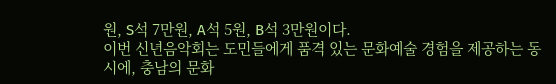원, S석 7만원, A석 5원, B석 3만원이다.
이번 신년음악회는 도민들에게 품격 있는 문화예술 경험을 제공하는 동시에, 충남의 문화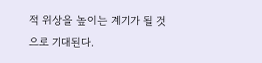적 위상을 높이는 계기가 될 것으로 기대된다.